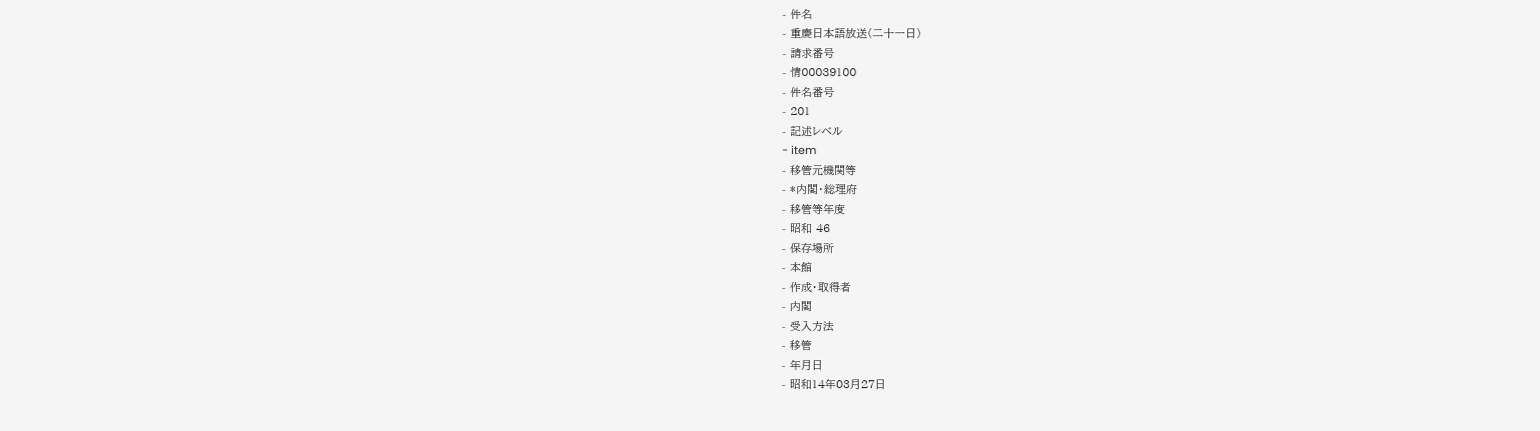- 件名
- 重慶日本語放送(二十一日)
- 請求番号
- 情00039100
- 件名番号
- 201
- 記述レベル
- item
- 移管元機関等
- *内閣・総理府
- 移管等年度
- 昭和 46
- 保存場所
- 本館
- 作成・取得者
- 内閣
- 受入方法
- 移管
- 年月日
- 昭和14年03月27日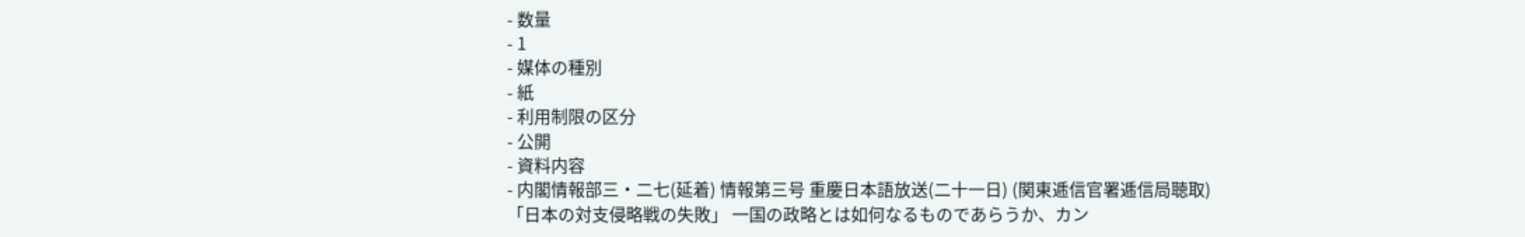- 数量
- 1
- 媒体の種別
- 紙
- 利用制限の区分
- 公開
- 資料内容
- 内閣情報部三・二七(延着) 情報第三号 重慶日本語放送(二十一日) (関東逓信官署逓信局聴取) 「日本の対支侵略戦の失敗」 一国の政略とは如何なるものであらうか、カン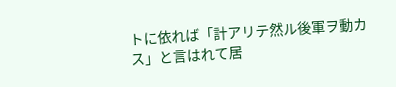トに依れば「計アリテ然ル後軍ヲ動カス」と言はれて居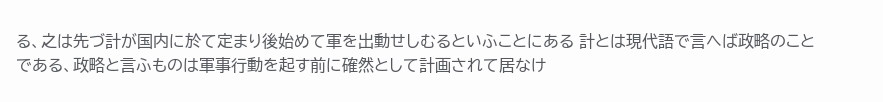る、之は先づ計が国内に於て定まり後始めて軍を出動せしむるといふことにある 計とは現代語で言へば政略のことである、政略と言ふものは軍事行動を起す前に確然として計画されて居なけ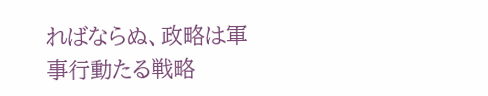ればならぬ、政略は軍事行動たる戦略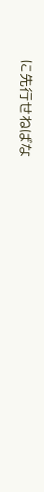に先行せねばな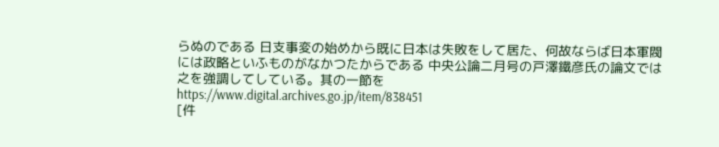らぬのである 日支事変の始めから既に日本は失敗をして居た、何故ならば日本軍閥には政略といふものがなかつたからである 中央公論二月号の戸澤鐵彦氏の論文では之を強調してしている。其の一節を
https://www.digital.archives.go.jp/item/838451
[件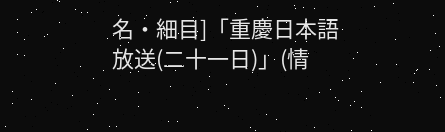名・細目]「重慶日本語放送(二十一日)」(情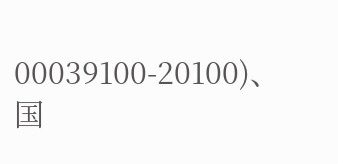00039100-20100)、国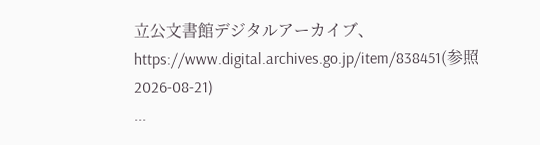立公文書館デジタルアーカイブ、https://www.digital.archives.go.jp/item/838451(参照 2026-08-21)
...